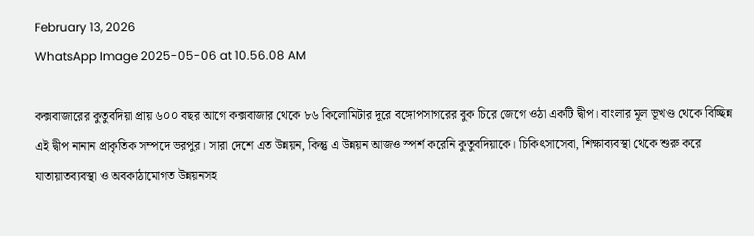February 13, 2026
WhatsApp Image 2025-05-06 at 10.56.08 AM

কক্সবাজারের কুতুবদিয়া প্রায় ৬০০ বছর আগে কক্সবাজার থেকে ৮৬ কিলোমিটার দূরে বঙ্গোপসাগরের বুক চিরে জেগে ওঠা একটি দ্বীপ। বাংলার মূল ভূখণ্ড থেকে বিচ্ছিন্ন এই দ্বীপ নানান প্রাকৃতিক সম্পদে ভরপুর। সারা দেশে এত উন্নয়ন, কিন্তু এ উন্নয়ন আজও স্পর্শ করেনি কুতুবদিয়াকে। চিকিৎসাসেবা, শিক্ষাব্যবস্থা থেকে শুরু করে যাতায়াতব্যবস্থা ও অবকাঠামোগত উন্নয়নসহ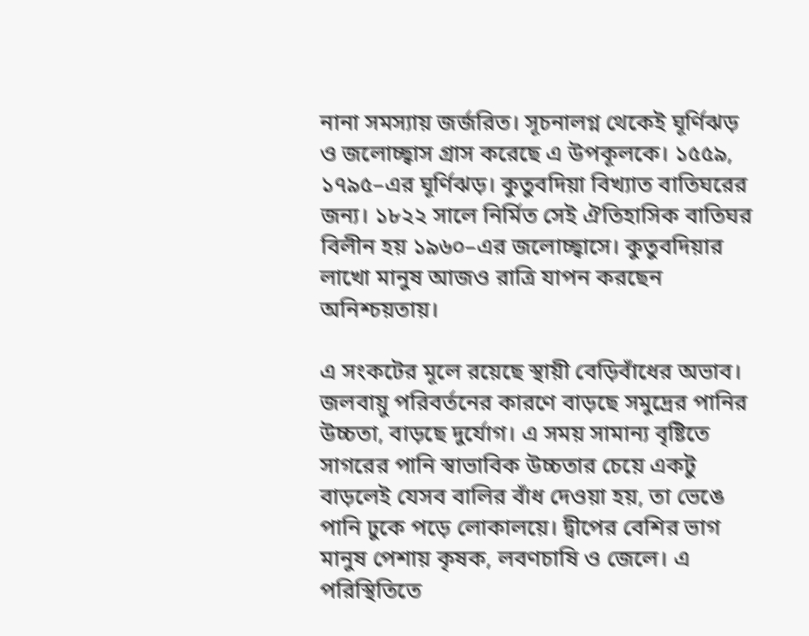নানা সমস্যায় জর্জরিত। সূচনালগ্ন থেকেই ঘূর্ণিঝড় ও জলোচ্ছ্বাস গ্রাস করেছে এ উপকূলকে। ১৫৫৯, ১৭৯৫–এর ঘূর্ণিঝড়। কুতুবদিয়া বিখ্যাত বাতিঘরের জন্য। ১৮২২ সালে নির্মিত সেই ঐতিহাসিক বাতিঘর বিলীন হয় ১৯৬০–এর জলোচ্ছ্বাসে। কুতুবদিয়ার লাখো মানুষ আজও রাত্রি যাপন করছেন অনিশ্চয়তায়।

এ সংকটের মূলে রয়েছে স্থায়ী বেড়িবাঁধের অভাব। জলবায়ু পরিবর্তনের কারণে বাড়ছে সমুদ্রের পানির উচ্চতা, বাড়ছে দুর্যোগ। এ সময় সামান্য বৃষ্টিতে সাগরের পানি স্বাভাবিক উচ্চতার চেয়ে একটু বাড়লেই যেসব বালির বাঁধ দেওয়া হয়, তা ভেঙে পানি ঢুকে পড়ে লোকালয়ে। দ্বীপের বেশির ভাগ মানুষ পেশায় কৃষক, লবণচাষি ও জেলে। এ পরিস্থিতিতে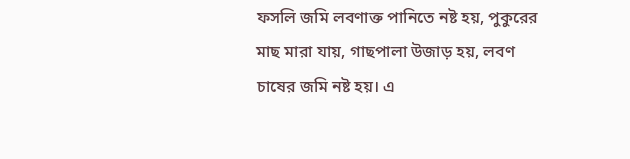ফসলি জমি লবণাক্ত পানিতে নষ্ট হয়, পুকুরের মাছ মারা যায়, গাছপালা উজাড় হয়, লবণ চাষের জমি নষ্ট হয়। এ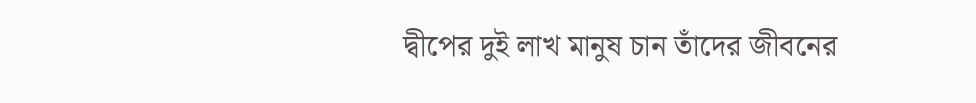দ্বীপের দুই লাখ মানুষ চান তাঁদের জীবনের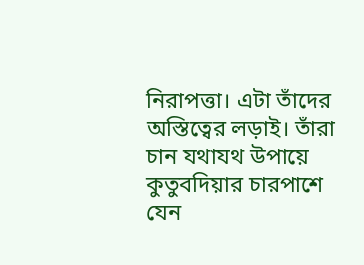নিরাপত্তা। এটা তাঁদের অস্তিত্বের লড়াই। তাঁরা চান যথাযথ উপায়ে কুতুবদিয়ার চারপাশে যেন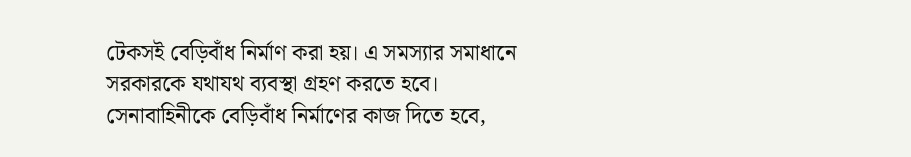টেকসই বেড়িবাঁধ নির্মাণ করা হয়। এ সমস্যার সমাধানে সরকারকে যথাযথ ব্যবস্থা গ্রহণ করতে হবে। সেনাবাহিনীকে বেড়িবাঁধ নির্মাণের কাজ দিতে হবে,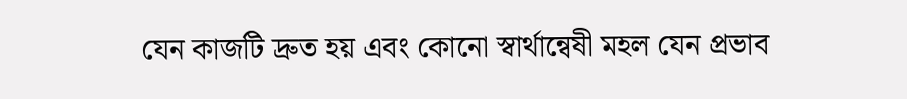যেন কাজটি দ্রুত হয় এবং কোনো স্বার্থান্বেষী মহল যেন প্রভাব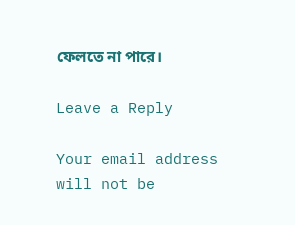ফেলতে না পারে।

Leave a Reply

Your email address will not be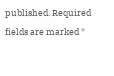published. Required fields are marked *